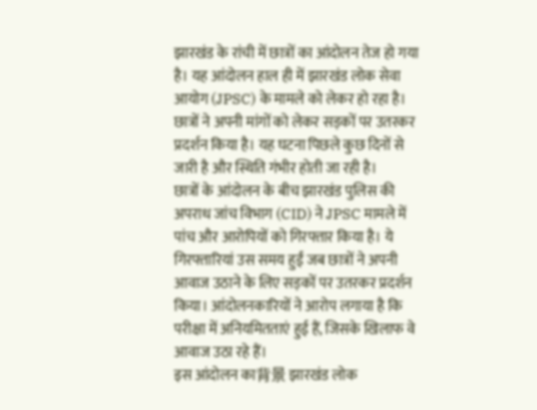झारखंड के रांची में छात्रों का आंदोलन तेज हो गया है। यह आंदोलन हाल ही में झारखंड लोक सेवा आयोग (JPSC) के मामले को लेकर हो रहा है। छात्रों ने अपनी मांगों को लेकर सड़कों पर उतरकर प्रदर्शन किया है। यह घटना पिछले कुछ दिनों से जारी है और स्थिति गंभीर होती जा रही है।
छात्रों के आंदोलन के बीच झारखंड पुलिस की अपराध जांच विभाग (CID) ने JPSC मामले में पांच और आरोपियों को गिरफ्तार किया है। ये गिरफ्तारियां उस समय हुईं जब छात्रों ने अपनी आवाज उठाने के लिए सड़कों पर उतरकर प्रदर्शन किया। आंदोलनकारियों ने आरोप लगाया है कि परीक्षा में अनियमितताएं हुई हैं, जिसके खिलाफ वे आवाज उठा रहे हैं।
इस आंदोलन का背景 झारखंड लोक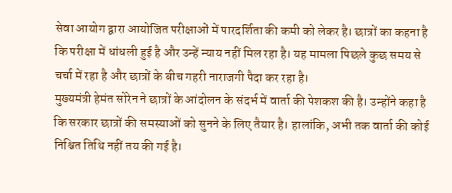सेवा आयोग द्वारा आयोजित परीक्षाओं में पारदर्शिता की कमी को लेकर है। छात्रों का कहना है कि परीक्षा में धांधली हुई है और उन्हें न्याय नहीं मिल रहा है। यह मामला पिछले कुछ समय से चर्चा में रहा है और छात्रों के बीच गहरी नाराजगी पैदा कर रहा है।
मुख्यमंत्री हेमंत सोरेन ने छात्रों के आंदोलन के संदर्भ में वार्ता की पेशकश की है। उन्होंने कहा है कि सरकार छात्रों की समस्याओं को सुनने के लिए तैयार है। हालांकि, अभी तक वार्ता की कोई निश्चित तिथि नहीं तय की गई है।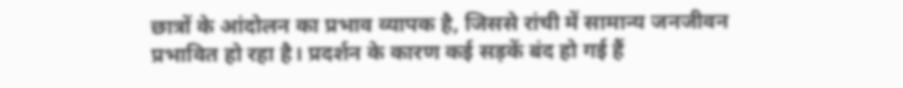छात्रों के आंदोलन का प्रभाव व्यापक है, जिससे रांची में सामान्य जनजीवन प्रभावित हो रहा है। प्रदर्शन के कारण कई सड़कें बंद हो गई हैं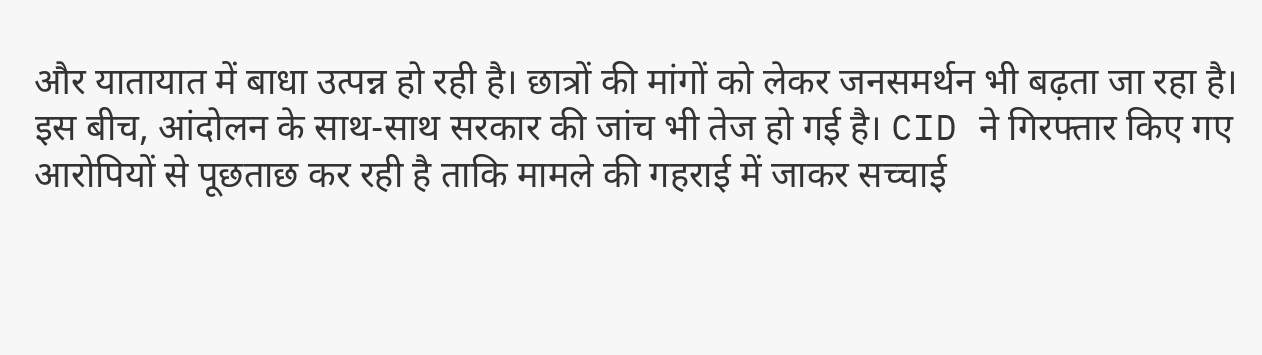और यातायात में बाधा उत्पन्न हो रही है। छात्रों की मांगों को लेकर जनसमर्थन भी बढ़ता जा रहा है।
इस बीच, आंदोलन के साथ-साथ सरकार की जांच भी तेज हो गई है। CID ने गिरफ्तार किए गए आरोपियों से पूछताछ कर रही है ताकि मामले की गहराई में जाकर सच्चाई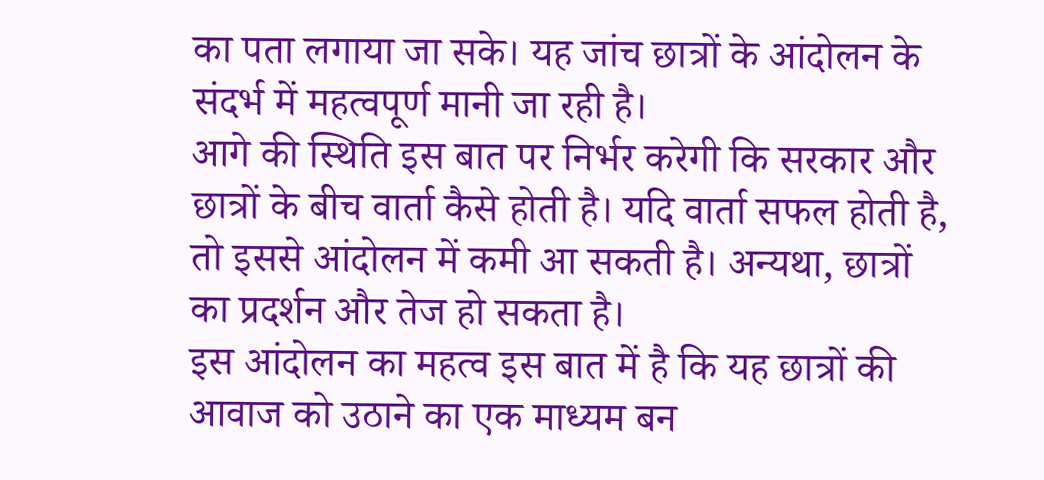का पता लगाया जा सके। यह जांच छात्रों के आंदोलन के संदर्भ में महत्वपूर्ण मानी जा रही है।
आगे की स्थिति इस बात पर निर्भर करेगी कि सरकार और छात्रों के बीच वार्ता कैसे होती है। यदि वार्ता सफल होती है, तो इससे आंदोलन में कमी आ सकती है। अन्यथा, छात्रों का प्रदर्शन और तेज हो सकता है।
इस आंदोलन का महत्व इस बात में है कि यह छात्रों की आवाज को उठाने का एक माध्यम बन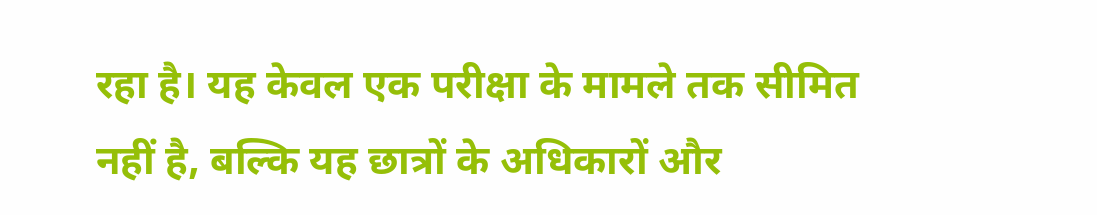रहा है। यह केवल एक परीक्षा के मामले तक सीमित नहीं है, बल्कि यह छात्रों के अधिकारों और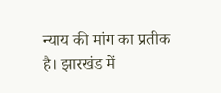न्याय की मांग का प्रतीक है। झारखंड में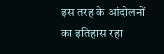इस तरह के आंदोलनों का इतिहास रहा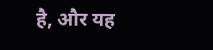है, और यह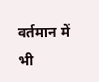वर्तमान में भी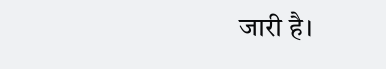जारी है।